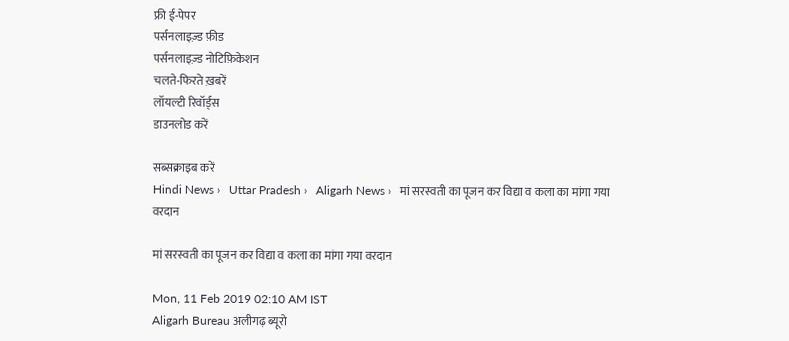फ्री ई-पेपर
पर्सनलाइज़्ड फ़ीड
पर्सनलाइज़्ड नोटिफ़िकेशन
चलते-फिरते ख़बरें
लॉयल्टी रिवॉर्ड्स
डाउनलोड करें

सब्सक्राइब करें
Hindi News ›   Uttar Pradesh ›   Aligarh News ›   मां सरस्वती का पूजन कर विद्या व कला का मांगा गया वरदान

मां सरस्वती का पूजन कर विद्या व कला का मांगा गया वरदान

Mon, 11 Feb 2019 02:10 AM IST
Aligarh Bureau अलीगढ़ ब्यूरो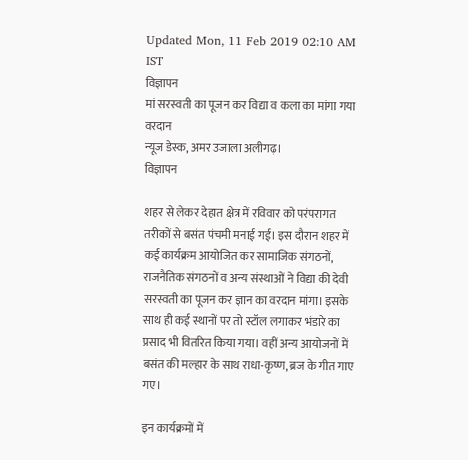Updated Mon, 11 Feb 2019 02:10 AM IST
विज्ञापन
मां सरस्वती का पूजन कर विद्या व कला का मांगा गया वरदान
न्यूज डेस्क, अमर उजाला अलीगढ़।
विज्ञापन

शहर से लेकर देहात क्षेत्र में रविवार को परंपरागत तरीकों से बसंत पंचमी मनाई गई। इस दौरान शहर में कई कार्यक्रम आयोजित कर सामाजिक संगठनों, राजनैतिक संगठनों व अन्य संस्थाओं ने विद्या की देवी सरस्वती का पूजन कर ज्ञान का वरदान मांगा। इसके साथ ही कई स्थानों पर तो स्टॉल लगाकर भंडारे का प्रसाद भी वितरित किया गया। वहीं अन्य आयोजनों में बसंत की मल्हार के साथ राधा-कृष्ण, ब्रज के गीत गाए गए।

इन कार्यक्रमों में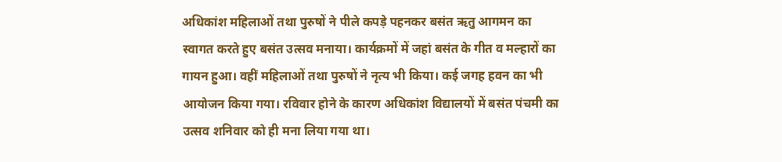अधिकांश महिलाओं तथा पुरुषों ने पीले कपड़े पहनकर बसंत ऋतु आगमन का स्वागत करते हुए बसंत उत्सव मनाया। कार्यक्रमों में जहां बसंत के गीत व मल्हारों का गायन हुआ। वहीं महिलाओं तथा पुरुषों ने नृत्य भी किया। कई जगह हवन का भी आयोजन किया गया। रविवार होने के कारण अधिकांश विद्यालयों में बसंत पंचमी का उत्सव शनिवार को ही मना लिया गया था।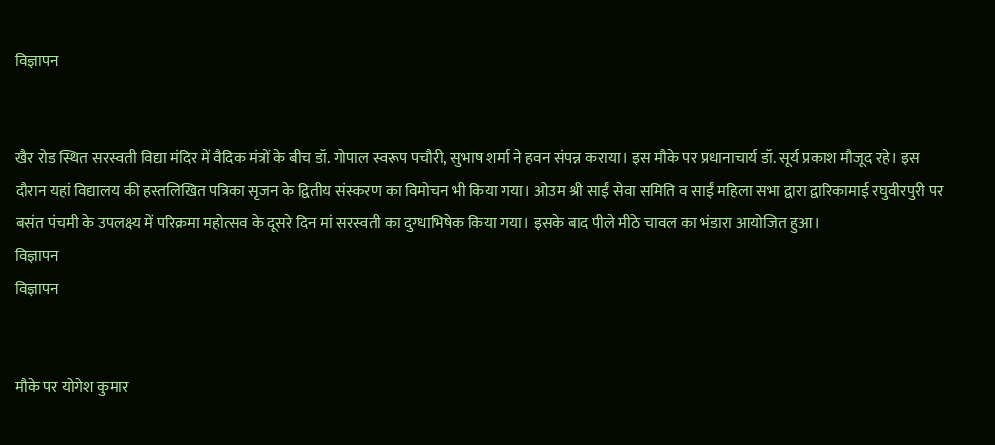विज्ञापन


खैर रोड स्थित सरस्वती विद्या मंदिर में वैदिक मंत्रों के बीच डॉ. गोपाल स्वरूप पचौरी, सुभाष शर्मा ने हवन संपन्न कराया। इस मौके पर प्रधानाचार्य डॉ. सूर्य प्रकाश मौजूद रहे। इस दौरान यहां विद्यालय की हस्तलिखित पत्रिका सृजन के द्वितीय संस्करण का विमोचन भी किया गया। ओउम श्री साईं सेवा समिति व साईं महिला सभा द्वारा द्वारिकामाई रघुवीरपुरी पर बसंत पंचमी के उपलक्ष्य में परिक्रमा महोत्सव के दूसरे दिन मां सरस्वती का दुग्धाभिषेक किया गया। इसके बाद पीले मीठे चावल का भंडारा आयोजित हुआ।
विज्ञापन
विज्ञापन


मौके पर योगेश कुमार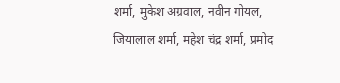शर्मा, मुकेश अग्रवाल, नवीन गोयल, जियालाल शर्मा, महेश चंद्र शर्मा, प्रमोद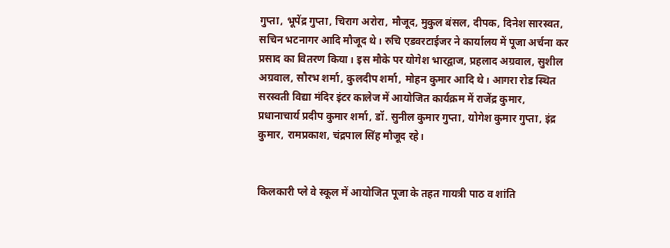गुप्ता, भूपेंद्र गुप्ता, चिराग अरोरा, मौजूद, मुकुल बंसल, दीपक, दिनेश सारस्वत, सचिन भटनागर आदि मौजूद थे। रुचि एडवरटाईजर ने कार्यालय में पूजा अर्चना कर प्रसाद का वितरण किया। इस मौके पर योगेश भारद्वाज, प्रहलाद अग्रवाल, सुशील अग्रवाल, सौरभ शर्मा, कुलदीप शर्मा, मोहन कुमार आदि थे। आगरा रोड स्थित सरस्वती विद्या मंदिर इंटर कालेज में आयोजित कार्यक्रम में राजेंद्र कुमार, प्रधानाचार्य प्रदीप कुमार शर्मा, डॉ. सुनील कुमार गुप्ता, योगेश कुमार गुप्ता, इंद्र कुमार, रामप्रकाश, चंद्रपाल सिंह मौजूद रहे।


किलकारी प्ले वे स्कूल में आयोजित पूजा के तहत गायत्री पाठ व शांति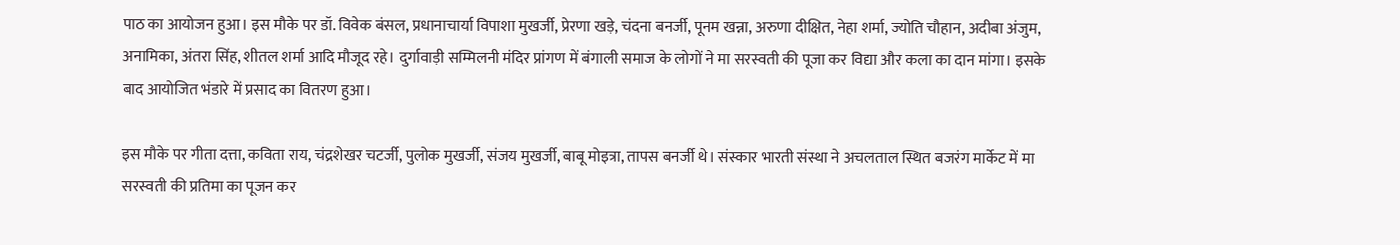पाठ का आयोजन हुआ। इस मौके पर डॉ. विवेक बंसल, प्रधानाचार्या विपाशा मुखर्जी, प्रेरणा खड़े, चंदना बनर्जी, पूनम खन्ना, अरुणा दीक्षित, नेहा शर्मा, ज्योति चौहान, अदीबा अंजुम, अनामिका, अंतरा सिंह, शीतल शर्मा आदि मौजूद रहे। दुर्गावाड़ी सम्मिलनी मंदिर प्रांगण में बंगाली समाज के लोगों ने मा सरस्वती की पूजा कर विद्या और कला का दान मांगा। इसके बाद आयोजित भंडारे में प्रसाद का वितरण हुआ।

इस मौके पर गीता दत्ता, कविता राय, चंद्रशेखर चटर्जी, पुलोक मुखर्जी, संजय मुखर्जी, बाबू मोइत्रा, तापस बनर्जी थे। संस्कार भारती संस्था ने अचलताल स्थित बजरंग मार्केट में मा सरस्वती की प्रतिमा का पूजन कर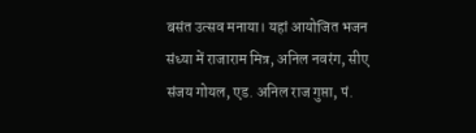बसंत उत्सव मनाया। यहां आयोजित भजन संध्या में राजाराम मित्र, अनिल नवरंग, सीए संजय गोयल, एड. अनिल राज गुप्ता, पं.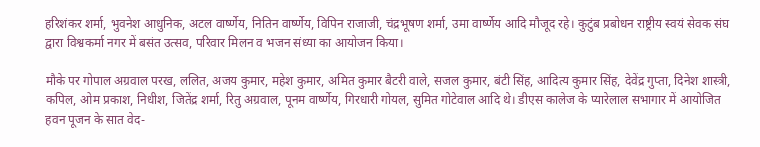हरिशंकर शर्मा, भुवनेश आधुनिक, अटल वार्ष्णेय, नितिन वार्ष्णेय, विपिन राजाजी, चंद्रभूषण शर्मा, उमा वार्ष्णेय आदि मौजूद रहे। कुटुंब प्रबोधन राष्ट्रीय स्वयं सेवक संघ द्वारा विश्वकर्मा नगर में बसंत उत्सव, परिवार मिलन व भजन संध्या का आयोजन किया।

मौके पर गोपाल अग्रवाल परख, ललित, अजय कुमार, महेश कुमार, अमित कुमार बैटरी वाले, सजल कुमार, बंटी सिंह, आदित्य कुमार सिंह, देवेंद्र गुप्ता, दिनेश शास्त्री, कपिल, ओम प्रकाश, निधीश, जितेंद्र शर्मा, रितु अग्रवाल, पूनम वार्ष्णेय, गिरधारी गोयल, सुमित गोटेवाल आदि थे। डीएस कालेज के प्यारेलाल सभागार में आयोजित हवन पूजन के सात वेद-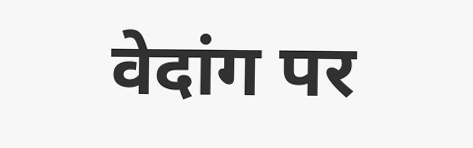वेदांग पर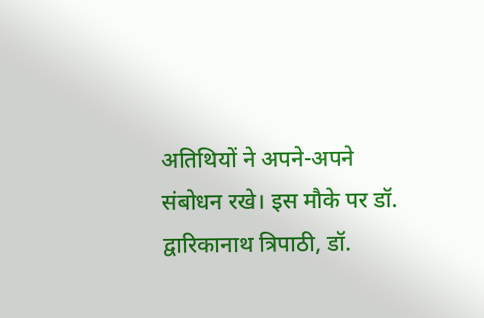अतिथियों ने अपने-अपने संबोधन रखे। इस मौके पर डॉ. द्वारिकानाथ त्रिपाठी, डॉ.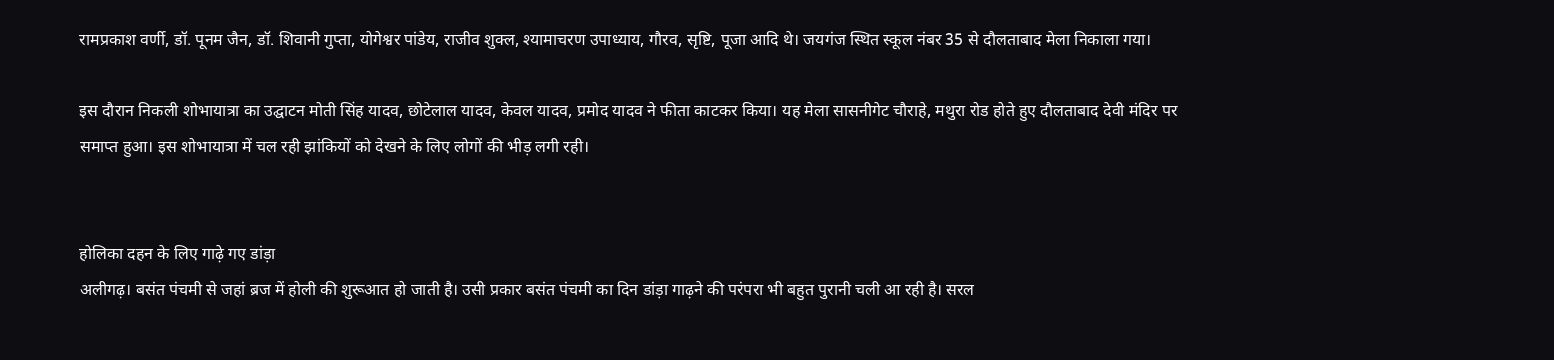रामप्रकाश वर्णी, डॉ. पूनम जैन, डॉ. शिवानी गुप्ता, योगेश्वर पांडेय, राजीव शुक्ल, श्यामाचरण उपाध्याय, गौरव, सृष्टि, पूजा आदि थे। जयगंज स्थित स्कूल नंबर 35 से दौलताबाद मेला निकाला गया।

इस दौरान निकली शोभायात्रा का उद्घाटन मोती सिंह यादव, छोटेलाल यादव, केवल यादव, प्रमोद यादव ने फीता काटकर किया। यह मेला सासनीगेट चौराहे, मथुरा रोड होते हुए दौलताबाद देवी मंदिर पर समाप्त हुआ। इस शोभायात्रा में चल रही झांकियों को देखने के लिए लोगों की भीड़ लगी रही।


होलिका दहन के लिए गाढ़े गए डांड़ा
अलीगढ़। बसंत पंचमी से जहां ब्रज में होली की शुरूआत हो जाती है। उसी प्रकार बसंत पंचमी का दिन डांड़ा गाढ़ने की परंपरा भी बहुत पुरानी चली आ रही है। सरल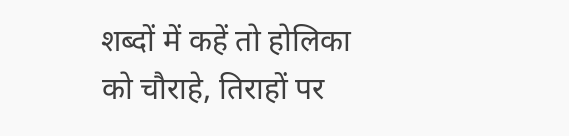शब्दों में कहें तो होलिका को चौराहे, तिराहों पर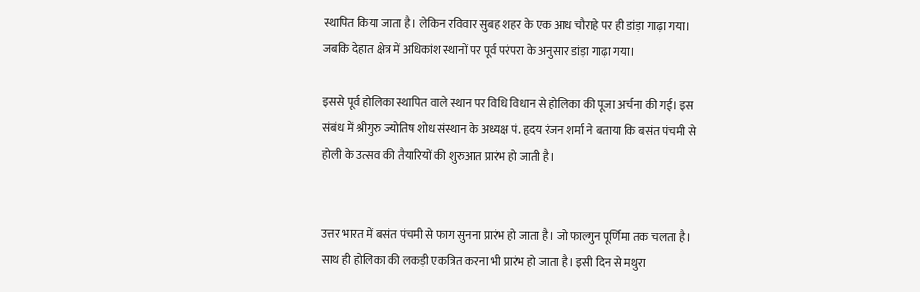स्थापित किया जाता है। लेकिन रविवार सुबह शहर के एक आध चौराहे पर ही डांड़ा गाढ़ा गया। जबकि देहात क्षेत्र में अधिकांश स्थानों पर पूर्व परंपरा के अनुसार डांड़ा गाढ़ा गया।

इससे पूर्व होलिका स्थापित वाले स्थान पर विधि विधान से होलिका की पूजा अर्चना की गई। इस संबंध में श्रीगुरु ज्योतिष शोध संस्थान के अध्यक्ष पं. हृदय रंजन शर्मा ने बताया कि बसंत पंचमी से होली के उत्सव की तैयारियों की शुरुआत प्रारंभ हो जाती है।


उत्तर भारत में बसंत पंचमी से फाग सुनना प्रारंभ हो जाता है। जो फाल्गुन पूर्णिमा तक चलता है। साथ ही होलिका की लकड़ी एकत्रित करना भी प्रारंभ हो जाता है। इसी दिन से मथुरा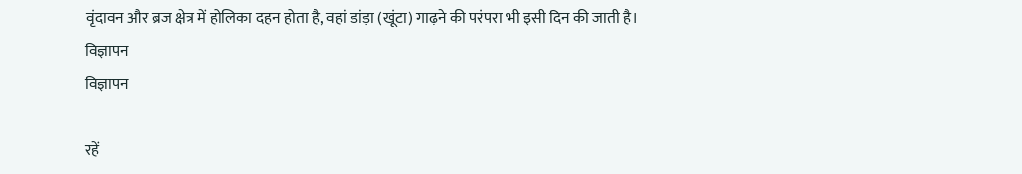वृंदावन और ब्रज क्षेत्र में होलिका दहन होता है, वहां डांड़ा (खूंटा) गाढ़ने की परंपरा भी इसी दिन की जाती है।
विज्ञापन
विज्ञापन

रहें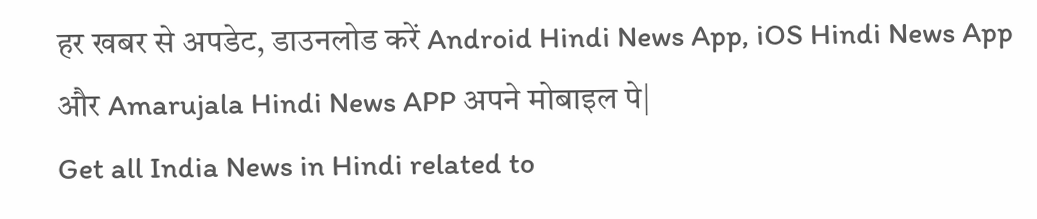हर खबर से अपडेट, डाउनलोड करें Android Hindi News App, iOS Hindi News App और Amarujala Hindi News APP अपने मोबाइल पे|
Get all India News in Hindi related to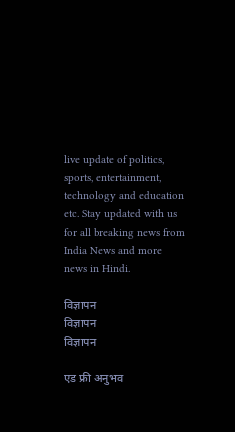live update of politics, sports, entertainment, technology and education etc. Stay updated with us for all breaking news from India News and more news in Hindi.

विज्ञापन
विज्ञापन
विज्ञापन

एड फ्री अनुभव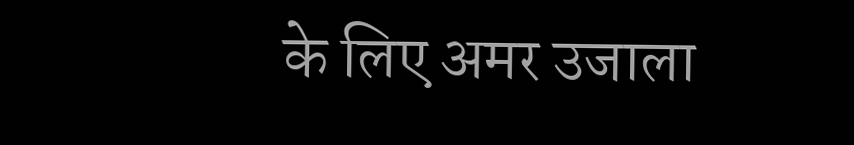के लिए अमर उजाला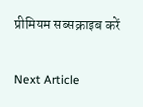प्रीमियम सब्सक्राइब करें

Next Article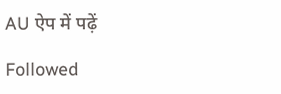AU ऐप में पढ़ें

Followed